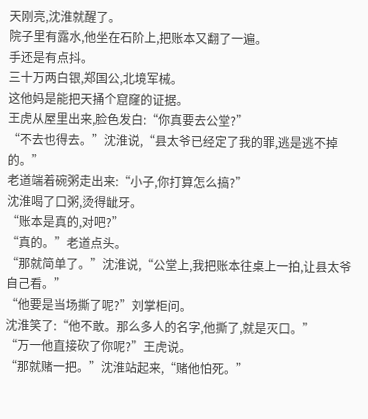天刚亮,沈淮就醒了。
院子里有露水,他坐在石阶上,把账本又翻了一遍。
手还是有点抖。
三十万两白银,郑国公,北境军械。
这他妈是能把天捅个窟窿的证据。
王虎从屋里出来,脸色发白:“你真要去公堂?”
“不去也得去。”沈淮说,“县太爷已经定了我的罪,逃是逃不掉的。”
老道端着碗粥走出来:“小子,你打算怎么搞?”
沈淮喝了口粥,烫得龇牙。
“账本是真的,对吧?”
“真的。”老道点头。
“那就简单了。”沈淮说,“公堂上,我把账本往桌上一拍,让县太爷自己看。”
“他要是当场撕了呢?”刘掌柜问。
沈淮笑了:“他不敢。那么多人的名字,他撕了,就是灭口。”
“万一他直接砍了你呢?”王虎说。
“那就赌一把。”沈淮站起来,“赌他怕死。”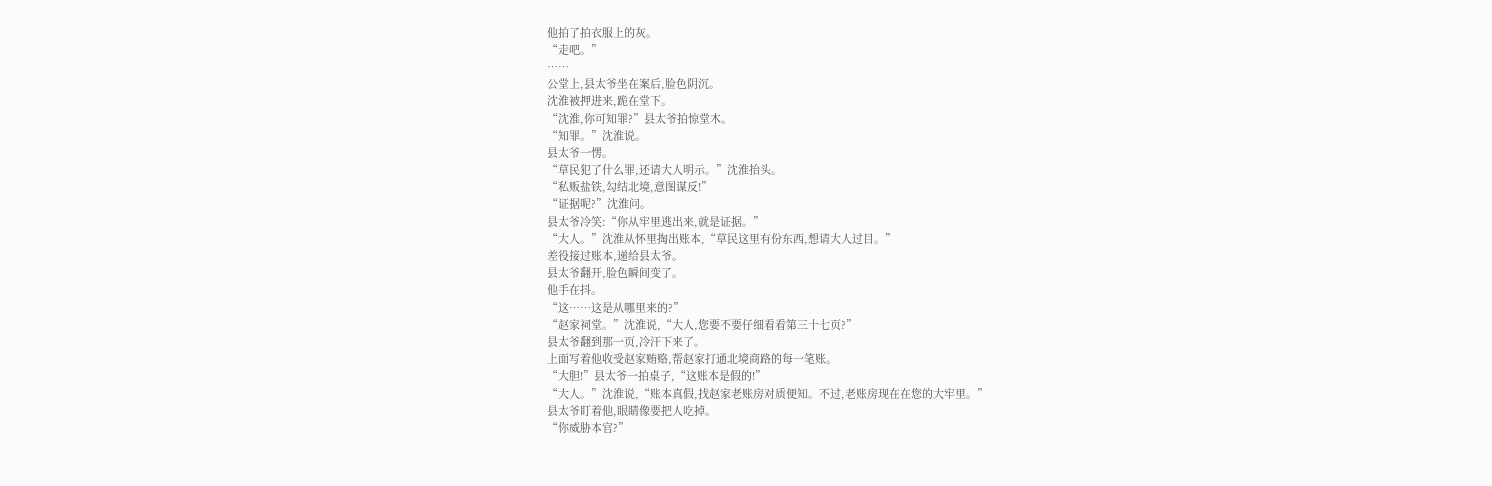他拍了拍衣服上的灰。
“走吧。”
……
公堂上,县太爷坐在案后,脸色阴沉。
沈淮被押进来,跪在堂下。
“沈淮,你可知罪?”县太爷拍惊堂木。
“知罪。”沈淮说。
县太爷一愣。
“草民犯了什么罪,还请大人明示。”沈淮抬头。
“私贩盐铁,勾结北境,意图谋反!”
“证据呢?”沈淮问。
县太爷冷笑:“你从牢里逃出来,就是证据。”
“大人。”沈淮从怀里掏出账本,“草民这里有份东西,想请大人过目。”
差役接过账本,递给县太爷。
县太爷翻开,脸色瞬间变了。
他手在抖。
“这……这是从哪里来的?”
“赵家祠堂。”沈淮说,“大人,您要不要仔细看看第三十七页?”
县太爷翻到那一页,冷汗下来了。
上面写着他收受赵家贿赂,帮赵家打通北境商路的每一笔账。
“大胆!”县太爷一拍桌子,“这账本是假的!”
“大人。”沈淮说,“账本真假,找赵家老账房对质便知。不过,老账房现在在您的大牢里。”
县太爷盯着他,眼睛像要把人吃掉。
“你威胁本官?”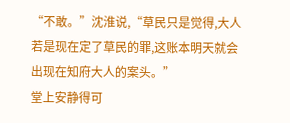“不敢。”沈淮说,“草民只是觉得,大人若是现在定了草民的罪,这账本明天就会出现在知府大人的案头。”
堂上安静得可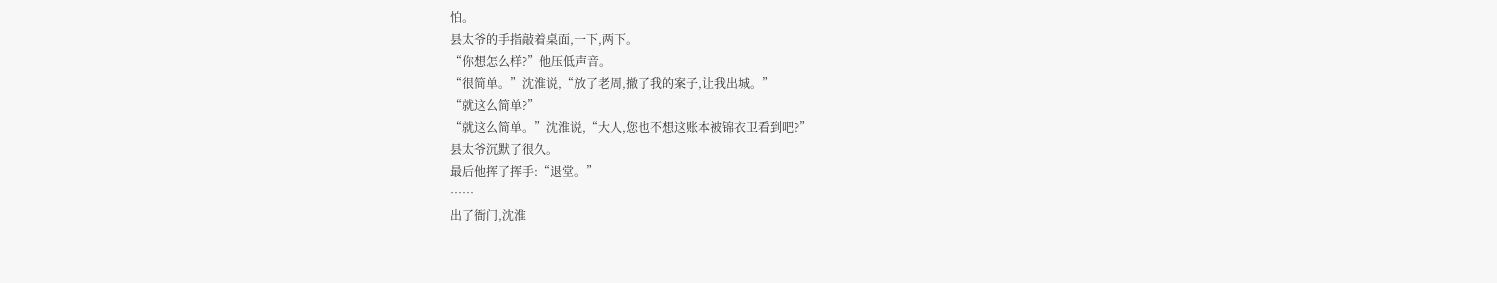怕。
县太爷的手指敲着桌面,一下,两下。
“你想怎么样?”他压低声音。
“很简单。”沈淮说,“放了老周,撤了我的案子,让我出城。”
“就这么简单?”
“就这么简单。”沈淮说,“大人,您也不想这账本被锦衣卫看到吧?”
县太爷沉默了很久。
最后他挥了挥手:“退堂。”
……
出了衙门,沈淮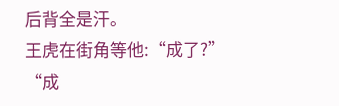后背全是汗。
王虎在街角等他:“成了?”
“成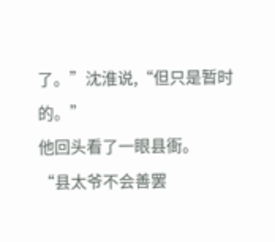了。”沈淮说,“但只是暂时的。”
他回头看了一眼县衙。
“县太爷不会善罢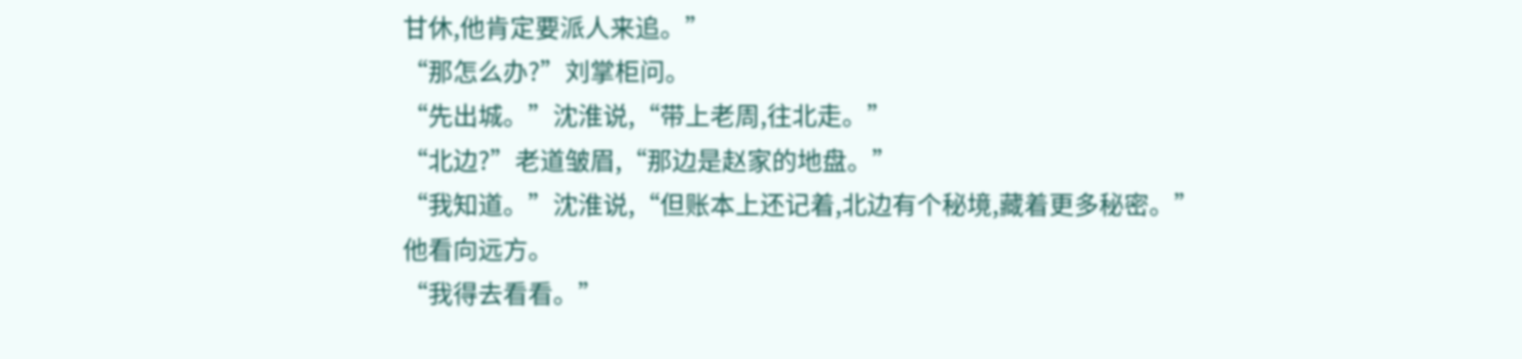甘休,他肯定要派人来追。”
“那怎么办?”刘掌柜问。
“先出城。”沈淮说,“带上老周,往北走。”
“北边?”老道皱眉,“那边是赵家的地盘。”
“我知道。”沈淮说,“但账本上还记着,北边有个秘境,藏着更多秘密。”
他看向远方。
“我得去看看。”